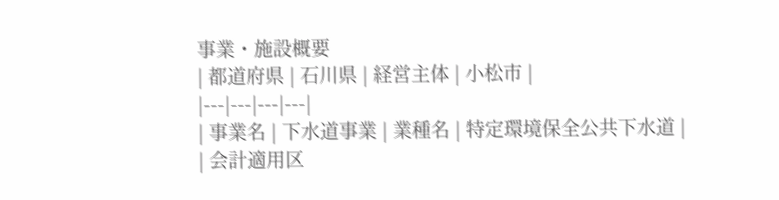事業・施設概要
| 都道府県 | 石川県 | 経営主体 | 小松市 |
|---|---|---|---|
| 事業名 | 下水道事業 | 業種名 | 特定環境保全公共下水道 |
| 会計適用区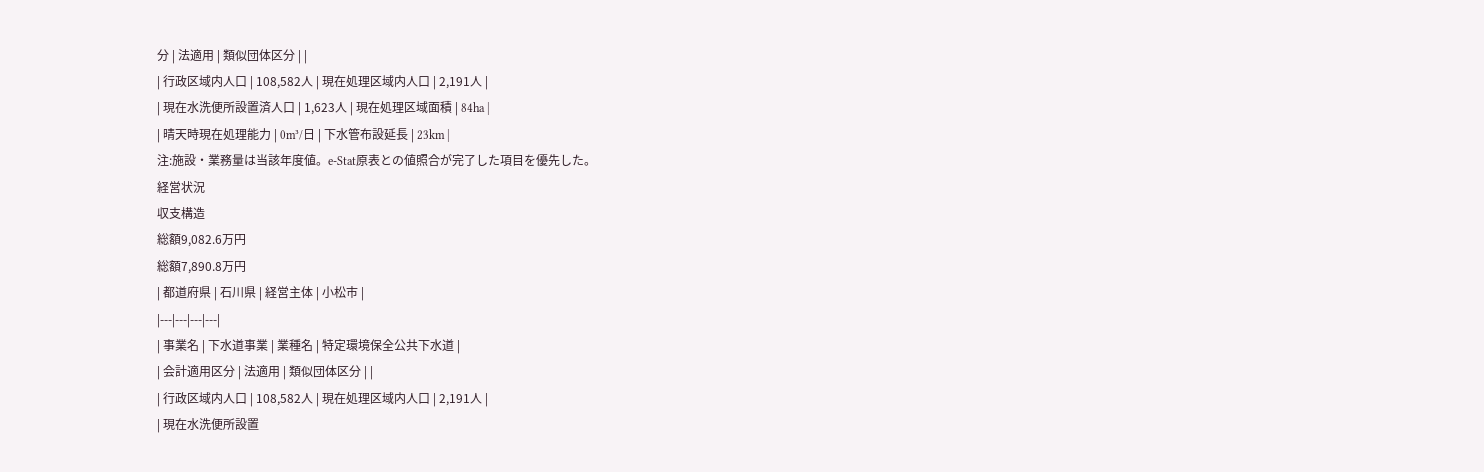分 | 法適用 | 類似団体区分 | |
| 行政区域内人口 | 108,582人 | 現在処理区域内人口 | 2,191人 |
| 現在水洗便所設置済人口 | 1,623人 | 現在処理区域面積 | 84ha |
| 晴天時現在処理能力 | 0m³/日 | 下水管布設延長 | 23km |
注:施設・業務量は当該年度値。e-Stat原表との値照合が完了した項目を優先した。
経営状況
収支構造
総額9,082.6万円
総額7,890.8万円
| 都道府県 | 石川県 | 経営主体 | 小松市 |
|---|---|---|---|
| 事業名 | 下水道事業 | 業種名 | 特定環境保全公共下水道 |
| 会計適用区分 | 法適用 | 類似団体区分 | |
| 行政区域内人口 | 108,582人 | 現在処理区域内人口 | 2,191人 |
| 現在水洗便所設置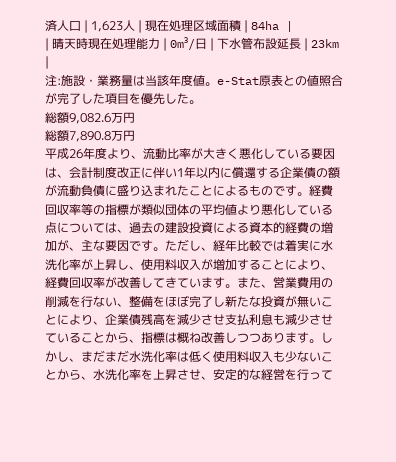済人口 | 1,623人 | 現在処理区域面積 | 84ha |
| 晴天時現在処理能力 | 0m³/日 | 下水管布設延長 | 23km |
注:施設・業務量は当該年度値。e-Stat原表との値照合が完了した項目を優先した。
総額9,082.6万円
総額7,890.8万円
平成26年度より、流動比率が大きく悪化している要因は、会計制度改正に伴い1年以内に償還する企業債の額が流動負債に盛り込まれたことによるものです。経費回収率等の指標が類似団体の平均値より悪化している点については、過去の建設投資による資本的経費の増加が、主な要因です。ただし、経年比較では着実に水洗化率が上昇し、使用料収入が増加することにより、経費回収率が改善してきています。また、営業費用の削減を行ない、整備をほぼ完了し新たな投資が無いことにより、企業債残高を減少させ支払利息も減少させていることから、指標は概ね改善しつつあります。しかし、まだまだ水洗化率は低く使用料収入も少ないことから、水洗化率を上昇させ、安定的な経営を行って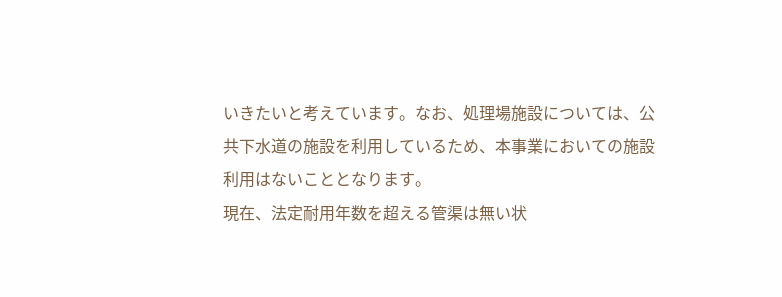いきたいと考えています。なお、処理場施設については、公共下水道の施設を利用しているため、本事業においての施設利用はないこととなります。
現在、法定耐用年数を超える管渠は無い状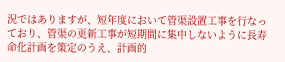況ではありますが、短年度において管渠設置工事を行なっており、管渠の更新工事が短期間に集中しないように長寿命化計画を策定のうえ、計画的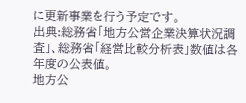に更新事業を行う予定です。
出典:総務省「地方公営企業決算状況調査」、総務省「経営比較分析表」数値は各年度の公表値。
地方公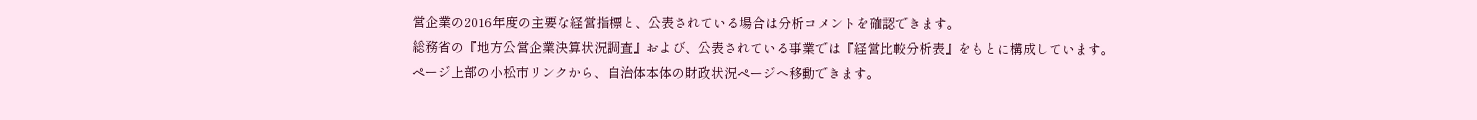営企業の2016年度の主要な経営指標と、公表されている場合は分析コメントを確認できます。
総務省の『地方公営企業決算状況調査』および、公表されている事業では『経営比較分析表』をもとに構成しています。
ページ上部の小松市リンクから、自治体本体の財政状況ページへ移動できます。